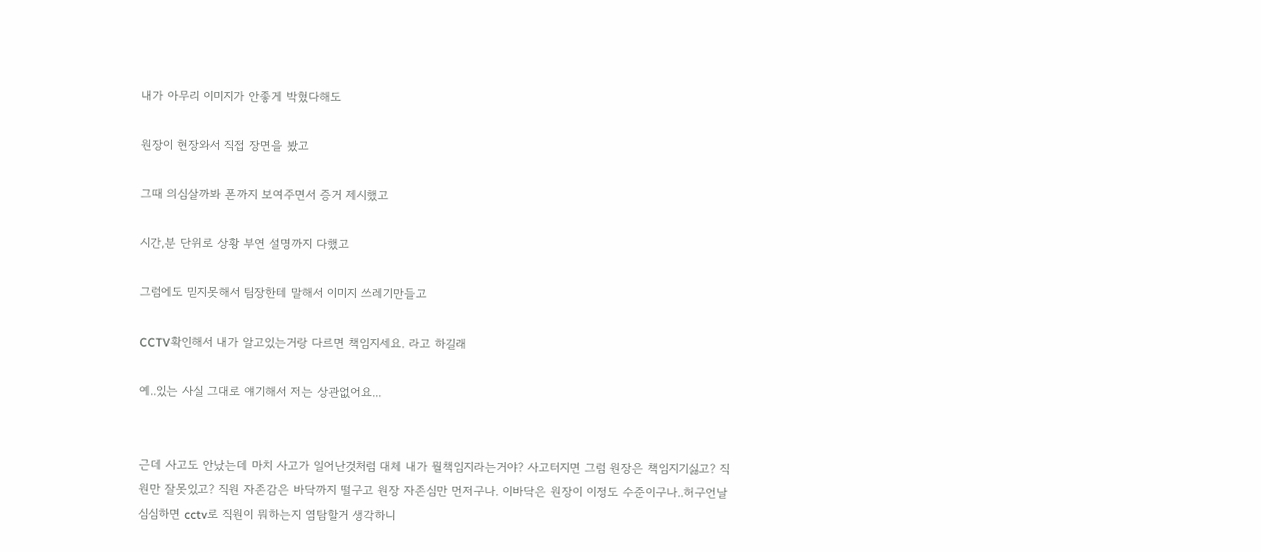내가 아무리 이미지가 안좋게 박혔다해도

원장이 현장와서 직접 장면을 봤고

그때 의심살까봐 폰까지 보여주면서 증거 제시했고

시간,분 단위로 상황 부연 설명까지 다했고

그럼에도 믿지못해서 팀장한테 말해서 이미지 쓰레기만들고

CCTV확인해서 내가 알고있는거랑 다르면 책임지세요. 라고 하길래

예..있는 사실 그대로 얘기해서 저는 상관없어요...


근데 사고도 안났는데 마치 사고가 일어난것처럼 대체 내가 뭘책임지라는거야? 사고터지면 그럼 원장은 책임지기싫고? 직원만 잘못있고? 직원 자존감은 바닥까지 떨구고 원장 자존심만 먼저구나. 이바닥은 원장이 이정도 수준이구나..허구언날 심심하면 cctv로 직원이 뭐하는지 염탐할거 생각하니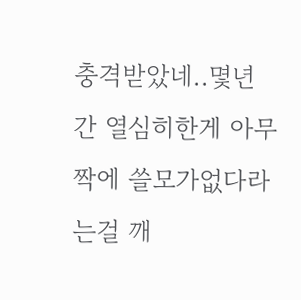충격받았네..몇년간 열심히한게 아무짝에 쓸모가없다라는걸 깨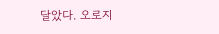달았다. 오로지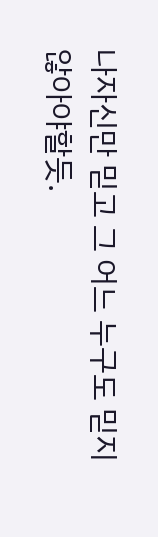나자신만 믿고 그 어느 누구도 믿지않아야할듯.